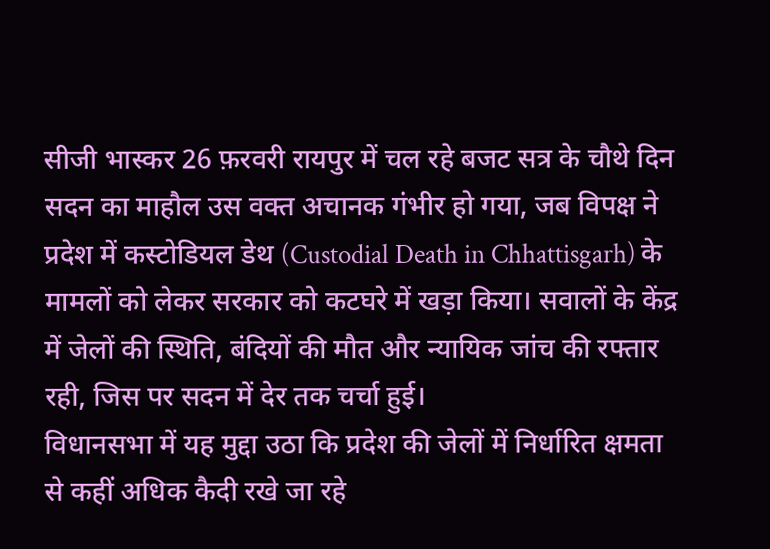सीजी भास्कर 26 फ़रवरी रायपुर में चल रहे बजट सत्र के चौथे दिन सदन का माहौल उस वक्त अचानक गंभीर हो गया, जब विपक्ष ने प्रदेश में कस्टोडियल डेथ (Custodial Death in Chhattisgarh) के मामलों को लेकर सरकार को कटघरे में खड़ा किया। सवालों के केंद्र में जेलों की स्थिति, बंदियों की मौत और न्यायिक जांच की रफ्तार रही, जिस पर सदन में देर तक चर्चा हुई।
विधानसभा में यह मुद्दा उठा कि प्रदेश की जेलों में निर्धारित क्षमता से कहीं अधिक कैदी रखे जा रहे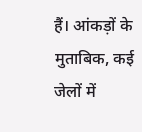हैं। आंकड़ों के मुताबिक, कई जेलों में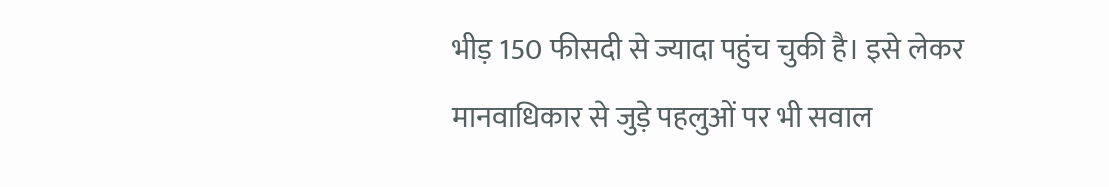भीड़ 150 फीसदी से ज्यादा पहुंच चुकी है। इसे लेकर मानवाधिकार से जुड़े पहलुओं पर भी सवाल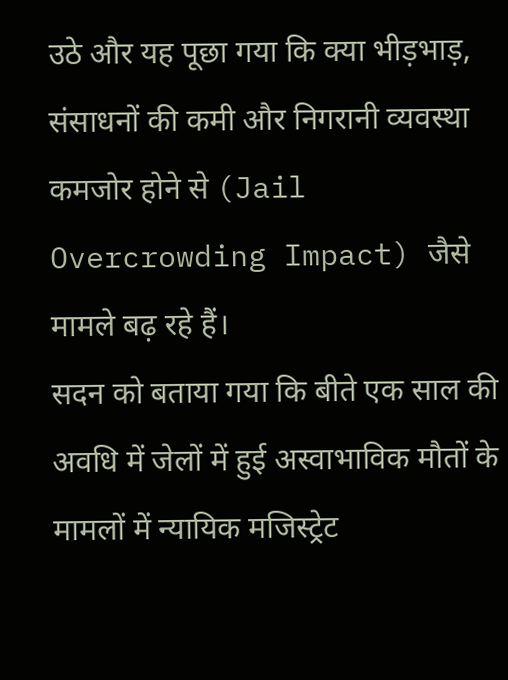उठे और यह पूछा गया कि क्या भीड़भाड़, संसाधनों की कमी और निगरानी व्यवस्था कमजोर होने से (Jail Overcrowding Impact) जैसे मामले बढ़ रहे हैं।
सदन को बताया गया कि बीते एक साल की अवधि में जेलों में हुई अस्वाभाविक मौतों के मामलों में न्यायिक मजिस्ट्रेट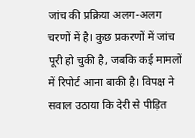जांच की प्रक्रिया अलग-अलग चरणों में है। कुछ प्रकरणों में जांच पूरी हो चुकी है, जबकि कई मामलों में रिपोर्ट आना बाकी है। विपक्ष ने सवाल उठाया कि देरी से पीड़ित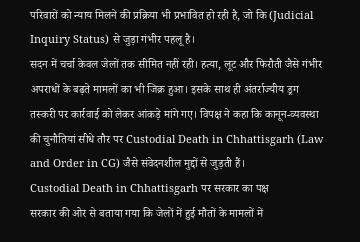परिवारों को न्याय मिलने की प्रक्रिया भी प्रभावित हो रही है, जो कि (Judicial Inquiry Status) से जुड़ा गंभीर पहलू है।
सदन में चर्चा केवल जेलों तक सीमित नहीं रही। हत्या, लूट और फिरौती जैसे गंभीर अपराधों के बढ़ते मामलों का भी जिक्र हुआ। इसके साथ ही अंतर्राज्यीय ड्रग तस्करी पर कार्रवाई को लेकर आंकड़े मांगे गए। विपक्ष ने कहा कि कानून-व्यवस्था की चुनौतियां सीधे तौर पर Custodial Death in Chhattisgarh (Law and Order in CG) जैसे संवेदनशील मुद्दों से जुड़ती हैं।
Custodial Death in Chhattisgarh पर सरकार का पक्ष
सरकार की ओर से बताया गया कि जेलों में हुई मौतों के मामलों में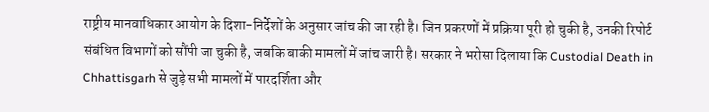राष्ट्रीय मानवाधिकार आयोग के दिशा-निर्देशों के अनुसार जांच की जा रही है। जिन प्रकरणों में प्रक्रिया पूरी हो चुकी है, उनकी रिपोर्ट संबंधित विभागों को सौंपी जा चुकी है, जबकि बाकी मामलों में जांच जारी है। सरकार ने भरोसा दिलाया कि Custodial Death in Chhattisgarh से जुड़े सभी मामलों में पारदर्शिता और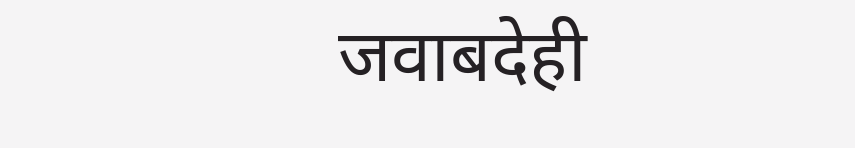जवाबदेही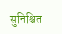सुनिश्चित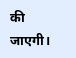की जाएगी।